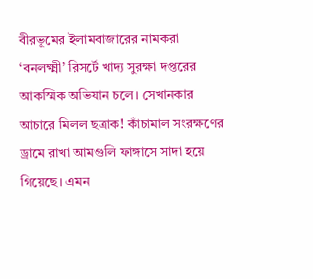বীরভূমের ইলামবাজারের নামকরা ‘বনলক্ষ্মী’ রিসর্টে খাদ্য সুরক্ষা দপ্তরের আকস্মিক অভিযান চলে। সেখানকার আচারে মিলল ছত্রাক! কাঁচামাল সংরক্ষণের ড্রামে রাখা আমগুলি ফাঙ্গাসে সাদা হয়ে গিয়েছে। এমন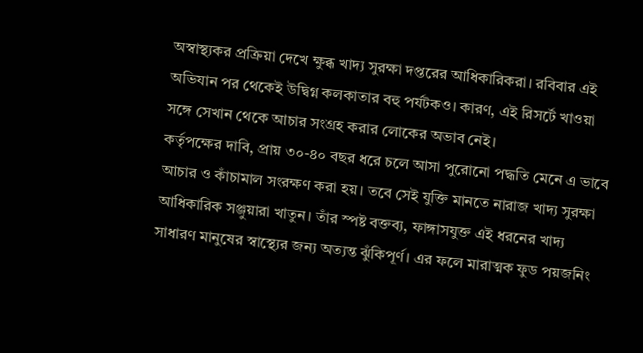অস্বাস্থ্যকর প্রক্রিয়া দেখে ক্ষুব্ধ খাদ্য সুরক্ষা দপ্তরের আধিকারিকরা। রবিবার এই অভিযান পর থেকেই উদ্বিগ্ন কলকাতার বহু পর্যটকও। কারণ, এই রিসর্টে খাওয়া সঙ্গে সেখান থেকে আচার সংগ্রহ করার লোকের অভাব নেই।
কর্তৃপক্ষের দাবি, প্রায় ৩০-৪০ বছর ধরে চলে আসা পুরোনো পদ্ধতি মেনে এ ভাবে আচার ও কাঁচামাল সংরক্ষণ করা হয়। তবে সেই যুক্তি মানতে নারাজ খাদ্য সুরক্ষা আধিকারিক সঞ্জুয়ারা খাতুন। তাঁর স্পষ্ট বক্তব্য, ফাঙ্গাসযুক্ত এই ধরনের খাদ্য সাধারণ মানুষের স্বাস্থ্যের জন্য অত্যন্ত ঝুঁকিপূর্ণ। এর ফলে মারাত্মক ফুড পয়জনিং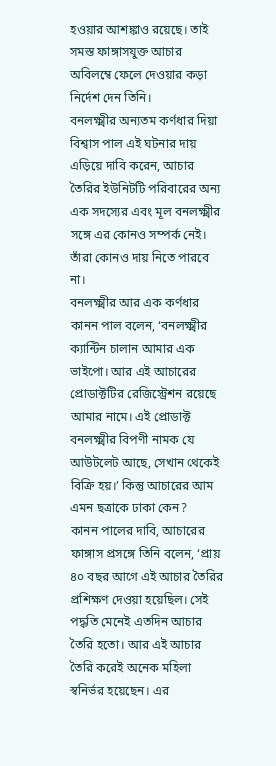হওয়ার আশঙ্কাও রয়েছে। তাই সমস্ত ফাঙ্গাসযুক্ত আচার অবিলম্বে ফেলে দেওয়ার কড়া নির্দেশ দেন তিনি।
বনলক্ষ্মীর অন্যতম কর্ণধার দিয়া বিশ্বাস পাল এই ঘটনার দায় এড়িয়ে দাবি করেন, আচার তৈরির ইউনিটটি পরিবারের অন্য এক সদস্যের এবং মূল বনলক্ষ্মীর সঙ্গে এর কোনও সম্পর্ক নেই। তাঁরা কোনও দায় নিতে পারবে না।
বনলক্ষ্মীর আর এক কর্ণধার কানন পাল বলেন, ‘বনলক্ষ্মীর ক্যান্টিন চালান আমার এক ভাইপো। আর এই আচারের প্রোডাক্টটির রেজিস্ট্রেশন রয়েছে আমার নামে। এই প্রোডাক্ট বনলক্ষ্মীর বিপণী নামক যে আউটলেট আছে, সেখান থেকেই বিক্রি হয়।’ কিন্তু আচারের আম এমন ছত্রাকে ঢাকা কেন?
কানন পালের দাবি, আচারের ফাঙ্গাস প্রসঙ্গে তিনি বলেন, ‘প্রায় ৪০ বছর আগে এই আচার তৈরির প্রশিক্ষণ দেওয়া হয়েছিল। সেই পদ্ধতি মেনেই এতদিন আচার তৈরি হতো। আর এই আচার তৈরি করেই অনেক মহিলা স্বনির্ভর হয়েছেন। এর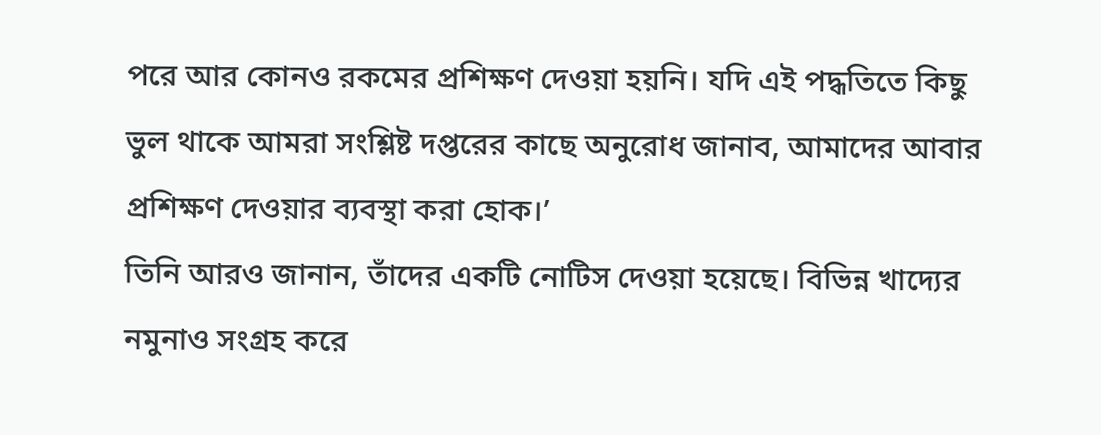পরে আর কোনও রকমের প্রশিক্ষণ দেওয়া হয়নি। যদি এই পদ্ধতিতে কিছু ভুল থাকে আমরা সংশ্লিষ্ট দপ্তরের কাছে অনুরোধ জানাব, আমাদের আবার প্রশিক্ষণ দেওয়ার ব্যবস্থা করা হোক।’
তিনি আরও জানান, তাঁদের একটি নোটিস দেওয়া হয়েছে। বিভিন্ন খাদ্যের নমুনাও সংগ্রহ করে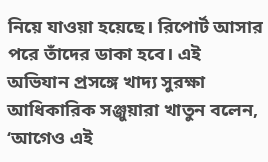নিয়ে যাওয়া হয়েছে। রিপোর্ট আসার পরে তাঁদের ডাকা হবে। এই অভিযান প্রসঙ্গে খাদ্য সুরক্ষা আধিকারিক সঞ্জুয়ারা খাতুন বলেন, ‘আগেও এই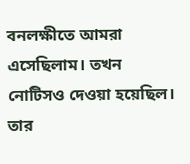বনলক্ষীতে আমরা এসেছিলাম। তখন নোটিসও দেওয়া হয়েছিল। তার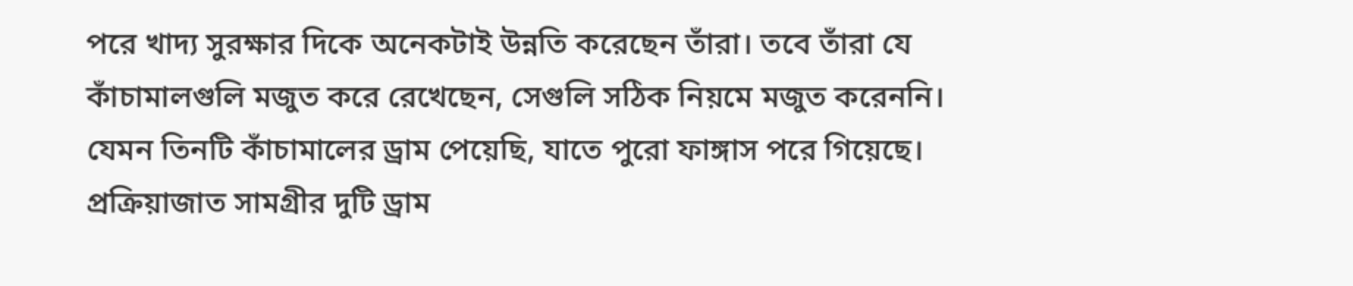পরে খাদ্য সুরক্ষার দিকে অনেকটাই উন্নতি করেছেন তাঁরা। তবে তাঁরা যে কাঁচামালগুলি মজুত করে রেখেছেন, সেগুলি সঠিক নিয়মে মজুত করেননি। যেমন তিনটি কাঁচামালের ড্রাম পেয়েছি, যাতে পুরো ফাঙ্গাস পরে গিয়েছে। প্রক্রিয়াজাত সামগ্রীর দুটি ড্রাম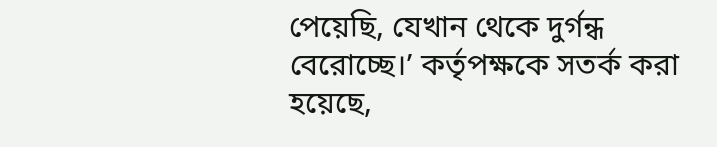পেয়েছি, যেখান থেকে দুর্গন্ধ বেরোচ্ছে।’ কর্তৃপক্ষকে সতর্ক করা হয়েছে,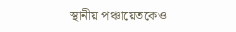স্থানীয় পঞ্চায়েতকেও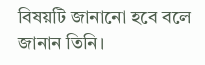বিষয়টি জানানো হবে বলে জানান তিনি।